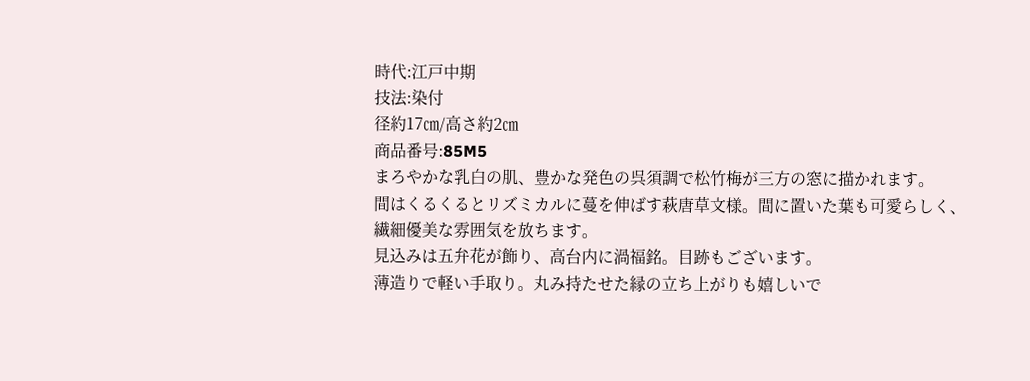時代:江戸中期
技法:染付
径約17㎝/高さ約2㎝
商品番号:85M5
まろやかな乳白の肌、豊かな発色の呉須調で松竹梅が三方の窓に描かれます。
間はくるくるとリズミカルに蔓を伸ばす萩唐草文様。間に置いた葉も可愛らしく、繊細優美な雰囲気を放ちます。
見込みは五弁花が飾り、高台内に渦福銘。目跡もございます。
薄造りで軽い手取り。丸み持たせた縁の立ち上がりも嬉しいで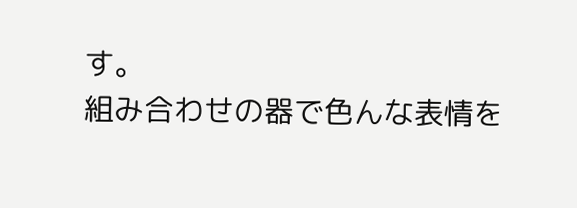す。
組み合わせの器で色んな表情を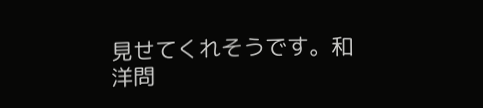見せてくれそうです。和洋問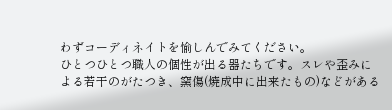わずコーディネイトを愉しんでみてください。
ひとつひとつ職人の個性が出る器たちです。スレや歪みによる若干のがたつき、窯傷(焼成中に出来たもの)などがある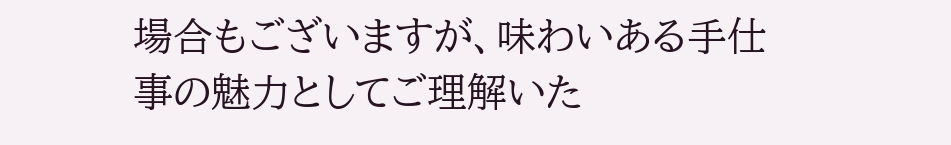場合もございますが、味わいある手仕事の魅力としてご理解いた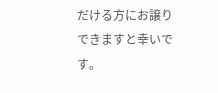だける方にお譲りできますと幸いです。